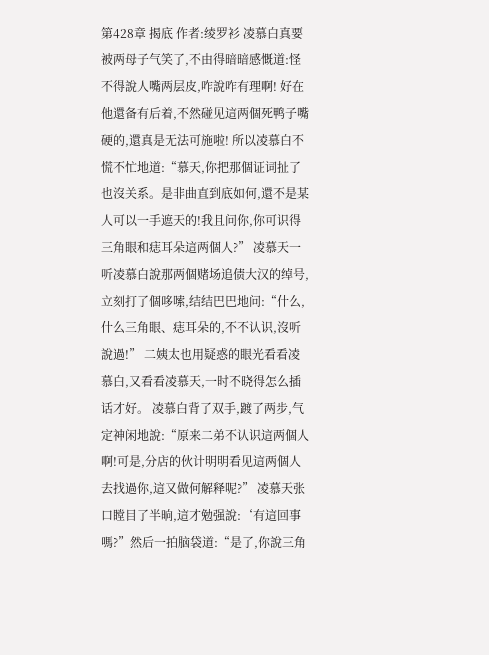第428章 揭底 作者:绫罗衫 凌慕白真要被两母子气笑了,不由得暗暗感慨道:怪不得說人嘴两层皮,咋說咋有理啊! 好在他還备有后着,不然碰见這两個死鸭子嘴硬的,還真是无法可施啦! 所以凌慕白不慌不忙地道:“慕天,你把那個证词扯了也沒关系。是非曲直到底如何,還不是某人可以一手遮天的!我且问你,你可识得三角眼和痣耳朵這两個人?” 凌慕天一听凌慕白說那两個赌场追债大汉的绰号,立刻打了個哆嗦,结结巴巴地问:“什么,什么三角眼、痣耳朵的,不不认识,沒听說過!” 二姨太也用疑惑的眼光看看凌慕白,又看看凌慕天,一时不晓得怎么插话才好。 凌慕白背了双手,踱了两步,气定神闲地說:“原来二弟不认识這两個人啊!可是,分店的伙计明明看见這两個人去找過你,這又做何解释呢?” 凌慕天张口瞠目了半晌,這才勉强說:‘有這回事嗎?”然后一拍脑袋道:“是了,你說三角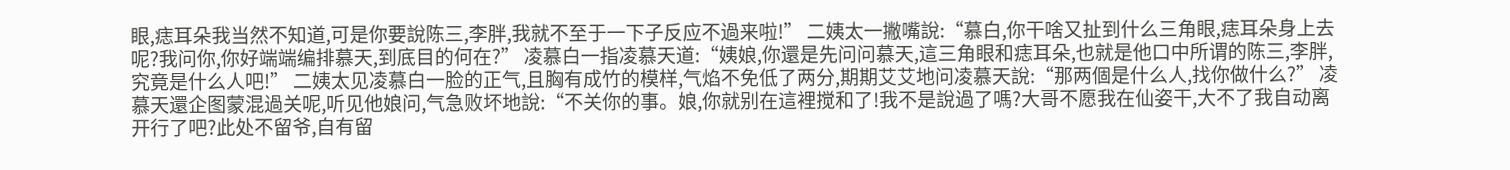眼,痣耳朵我当然不知道,可是你要說陈三,李胖,我就不至于一下子反应不過来啦!” 二姨太一撇嘴說:“慕白,你干啥又扯到什么三角眼,痣耳朵身上去呢?我问你,你好端端编排慕天,到底目的何在?” 凌慕白一指凌慕天道:“姨娘,你還是先问问慕天,這三角眼和痣耳朵,也就是他口中所谓的陈三,李胖,究竟是什么人吧!” 二姨太见凌慕白一脸的正气,且胸有成竹的模样,气焰不免低了两分,期期艾艾地问凌慕天說:“那两個是什么人,找你做什么?” 凌慕天還企图蒙混過关呢,听见他娘问,气急败坏地說:“不关你的事。娘,你就别在這裡搅和了!我不是說過了嗎?大哥不愿我在仙姿干,大不了我自动离开行了吧?此处不留爷,自有留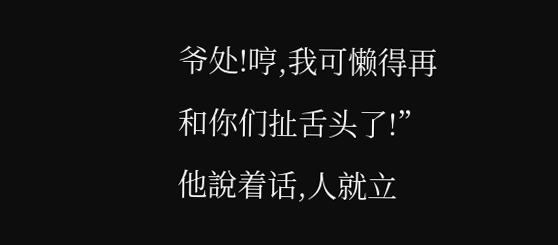爷处!哼,我可懒得再和你们扯舌头了!” 他說着话,人就立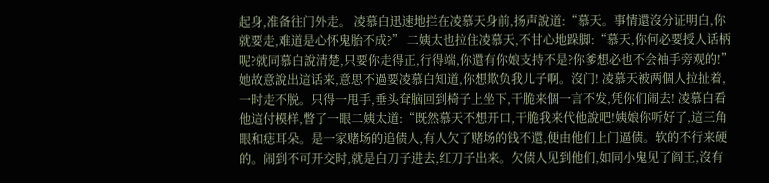起身,准备往门外走。 凌慕白迅速地拦在凌慕天身前,扬声說道:“慕天。事情還沒分证明白,你就要走,难道是心怀鬼胎不成?” 二姨太也拉住凌慕天,不甘心地跺脚:“慕天,你何必要授人话柄呢?就同慕白說清楚,只要你走得正,行得端,你還有你娘支持不是?你爹想必也不会袖手旁观的!” 她故意說出這话来,意思不過要凌慕白知道,你想欺负我儿子啊。沒门! 凌慕天被两個人拉扯着,一时走不脱。只得一甩手,垂头耷脑回到椅子上坐下,干脆来個一言不发,凭你们闹去! 凌慕白看他這付模样,瞥了一眼二姨太道:“既然慕天不想开口,干脆我来代他說吧!姨娘你听好了,這三角眼和痣耳朵。是一家赌场的追债人,有人欠了赌场的钱不還,便由他们上门逼债。软的不行来硬的。闹到不可开交时,就是白刀子进去,红刀子出来。欠债人见到他们,如同小鬼见了阎王,沒有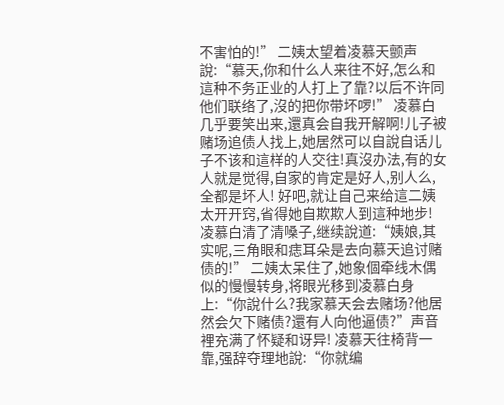不害怕的!” 二姨太望着凌慕天颤声說:“慕天,你和什么人来往不好,怎么和這种不务正业的人打上了靠?以后不许同他们联络了,沒的把你带坏啰!” 凌慕白几乎要笑出来,還真会自我开解啊!儿子被赌场追债人找上,她居然可以自說自话儿子不该和這样的人交往!真沒办法,有的女人就是觉得,自家的肯定是好人,别人么,全都是坏人! 好吧,就让自己来给這二姨太开开窍,省得她自欺欺人到這种地步! 凌慕白清了清嗓子,继续說道:“姨娘,其实呢,三角眼和痣耳朵是去向慕天追讨赌债的!” 二姨太呆住了,她象個牵线木偶似的慢慢转身,将眼光移到凌慕白身上:“你說什么?我家慕天会去赌场?他居然会欠下赌债?還有人向他逼债?”声音裡充满了怀疑和讶异! 凌慕天往椅背一靠,强辞夺理地說:“你就编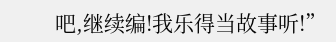吧,继续编!我乐得当故事听!”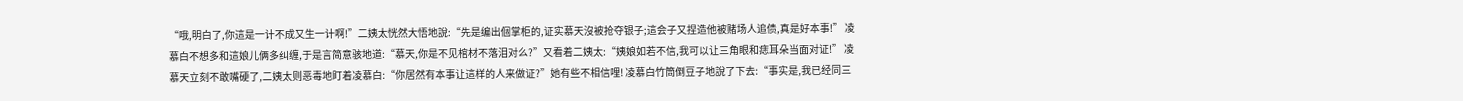“哦,明白了,你這是一计不成又生一计啊!”二姨太恍然大悟地說:“先是编出個掌柜的,证实慕天沒被抢夺银子;這会子又捏造他被赌场人追债,真是好本事!” 凌慕白不想多和這娘儿俩多纠缠,于是言简意骇地道:“慕天,你是不见棺材不落泪对么?”又看着二姨太:“姨娘如若不信,我可以让三角眼和痣耳朵当面对证!” 凌慕天立刻不敢嘴硬了,二姨太则恶毒地盯着凌慕白:“你居然有本事让這样的人来做证?”她有些不相信哩! 凌慕白竹筒倒豆子地說了下去:“事实是,我已经同三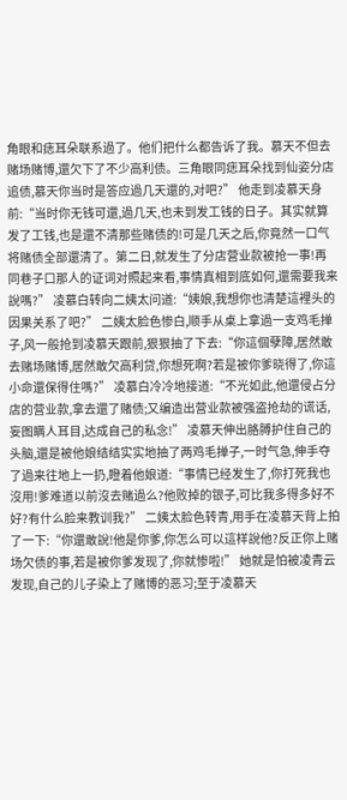角眼和痣耳朵联系過了。他们把什么都告诉了我。慕天不但去赌场赌博,還欠下了不少高利债。三角眼同痣耳朵找到仙姿分店追债,慕天你当时是答应過几天還的,对吧?” 他走到凌慕天身前:“当时你无钱可還,過几天,也未到发工钱的日子。其实就算发了工钱,也是還不清那些赌债的!可是几天之后,你竟然一口气将赌债全部還清了。第二日,就发生了分店营业款被抢一事!再同巷子口那人的证词对照起来看,事情真相到底如何,還需要我来說嗎?” 凌慕白转向二姨太问道:“姨娘,我想你也清楚這裡头的因果关系了吧?” 二姨太脸色惨白,顺手从桌上拿過一支鸡毛掸子,风一般抢到凌慕天跟前,狠狠抽了下去:“你這個孽障,居然敢去赌场赌博,居然敢欠高利贷,你想死啊?若是被你爹晓得了,你這小命還保得住嗎?” 凌慕白冷冷地接道:“不光如此,他還侵占分店的营业款,拿去還了赌债;又编造出营业款被强盗抢劫的谎话,妄图瞒人耳目,达成自己的私念!” 凌慕天伸出胳膊护住自己的头脑,還是被他娘结结实实地抽了两鸡毛掸子,一时气急,伸手夺了過来往地上一扔,瞪着他娘道:“事情已经发生了,你打死我也沒用!爹难道以前沒去赌過么?他败掉的银子,可比我多得多好不好?有什么脸来教训我?” 二姨太脸色转青,用手在凌慕天背上拍了一下:“你還敢說!他是你爹,你怎么可以這样說他?反正你上赌场欠债的事,若是被你爹发现了,你就惨啦!” 她就是怕被凌青云发现,自己的儿子染上了赌博的恶习;至于凌慕天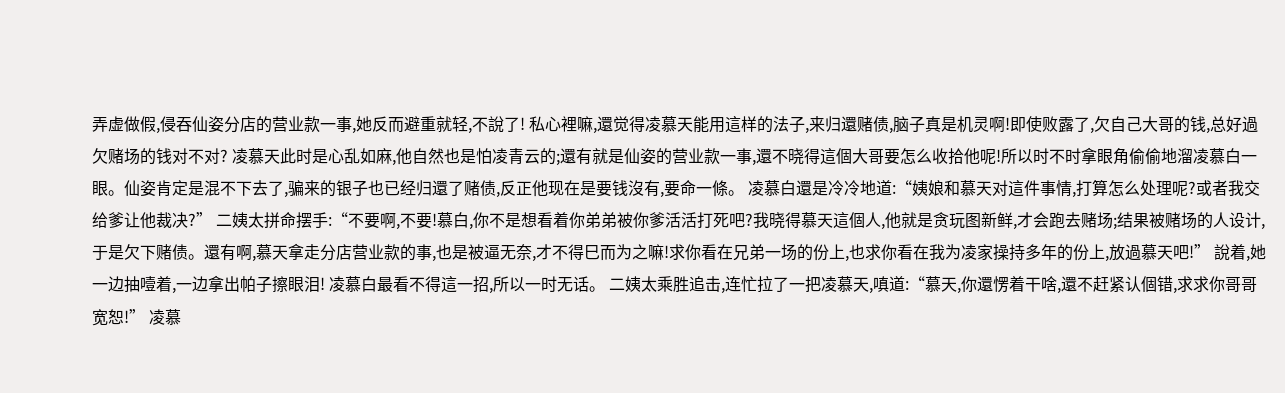弄虚做假,侵吞仙姿分店的营业款一事,她反而避重就轻,不說了! 私心裡嘛,還觉得凌慕天能用這样的法子,来归還赌债,脑子真是机灵啊!即使败露了,欠自己大哥的钱,总好過欠赌场的钱对不对? 凌慕天此时是心乱如麻,他自然也是怕凌青云的;還有就是仙姿的营业款一事,還不晓得這個大哥要怎么收拾他呢!所以时不时拿眼角偷偷地溜凌慕白一眼。仙姿肯定是混不下去了,骗来的银子也已经归還了赌债,反正他现在是要钱沒有,要命一條。 凌慕白還是冷冷地道:“姨娘和慕天对這件事情,打算怎么处理呢?或者我交给爹让他裁决?” 二姨太拼命摆手:“不要啊,不要!慕白,你不是想看着你弟弟被你爹活活打死吧?我晓得慕天這個人,他就是贪玩图新鲜,才会跑去赌场;结果被赌场的人设计,于是欠下赌债。還有啊,慕天拿走分店营业款的事,也是被逼无奈,才不得巳而为之嘛!求你看在兄弟一场的份上,也求你看在我为凌家操持多年的份上,放過慕天吧!” 說着,她一边抽噎着,一边拿出帕子擦眼泪! 凌慕白最看不得這一招,所以一时无话。 二姨太乘胜追击,连忙拉了一把凌慕天,嗔道:“慕天,你還愣着干啥,還不赶紧认個错,求求你哥哥宽恕!” 凌慕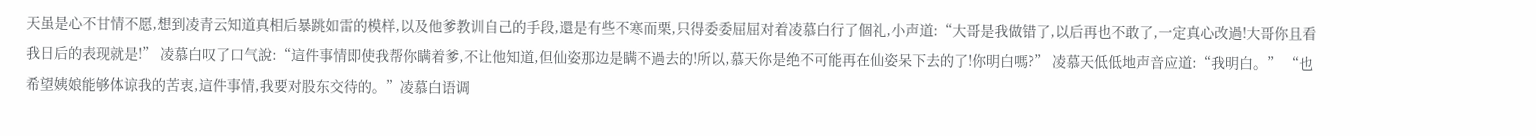天虽是心不甘情不愿,想到凌青云知道真相后暴跳如雷的模样,以及他爹教训自己的手段,還是有些不寒而栗,只得委委屈屈对着凌慕白行了個礼,小声道:“大哥是我做错了,以后再也不敢了,一定真心改過!大哥你且看我日后的表现就是!” 凌慕白叹了口气說:“這件事情即使我帮你瞒着爹,不让他知道,但仙姿那边是瞒不過去的!所以,慕天你是绝不可能再在仙姿呆下去的了!你明白嗎?” 凌慕天低低地声音应道:“我明白。” “也希望姨娘能够体谅我的苦衷,這件事情,我要对股东交待的。”凌慕白语调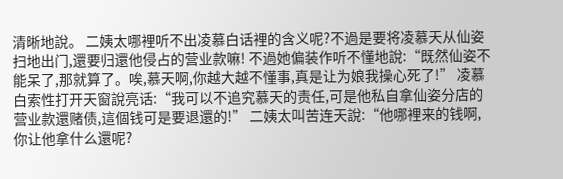清晰地說。 二姨太哪裡听不出凌慕白话裡的含义呢?不過是要将凌慕天从仙姿扫地出门,還要归還他侵占的营业款嘛! 不過她偏装作听不懂地說:“既然仙姿不能呆了,那就算了。唉,慕天啊,你越大越不懂事,真是让为娘我操心死了!” 凌慕白索性打开天窗說亮话:“我可以不追究慕天的责任,可是他私自拿仙姿分店的营业款還赌债,這個钱可是要退還的!” 二姨太叫苦连天說:“他哪裡来的钱啊,你让他拿什么還呢?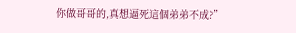你做哥哥的,真想逼死這個弟弟不成?”